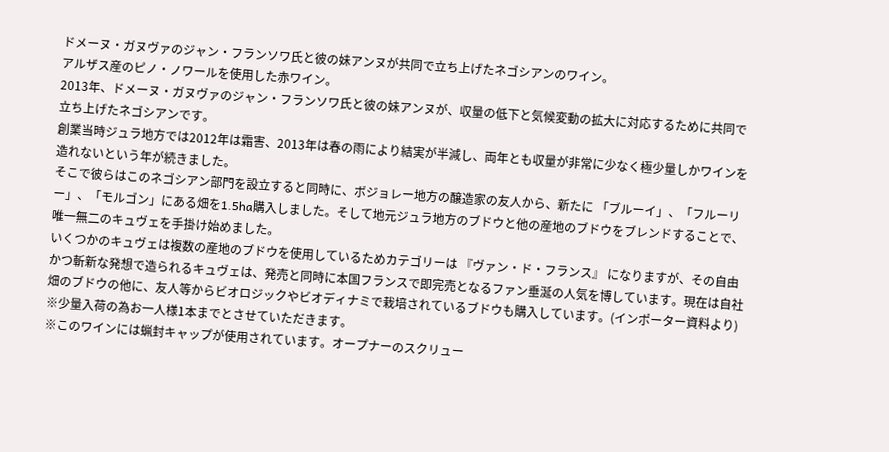ドメーヌ・ガヌヴァのジャン・フランソワ氏と彼の妹アンヌが共同で立ち上げたネゴシアンのワイン。
アルザス産のピノ・ノワールを使用した赤ワイン。
2013年、ドメーヌ・ガヌヴァのジャン・フランソワ氏と彼の妹アンヌが、収量の低下と気候変動の拡大に対応するために共同で立ち上げたネゴシアンです。
創業当時ジュラ地方では2012年は霜害、2013年は春の雨により結実が半減し、両年とも収量が非常に少なく極少量しかワインを造れないという年が続きました。
そこで彼らはこのネゴシアン部門を設立すると同時に、ボジョレー地方の醸造家の友人から、新たに 「ブルーイ」、「フルーリー」、「モルゴン」にある畑を1.5ha購入しました。そして地元ジュラ地方のブドウと他の産地のブドウをブレンドすることで、唯一無二のキュヴェを手掛け始めました。
いくつかのキュヴェは複数の産地のブドウを使用しているためカテゴリーは 『ヴァン・ド・フランス』 になりますが、その自由かつ斬新な発想で造られるキュヴェは、発売と同時に本国フランスで即完売となるファン垂涎の人気を博しています。現在は自社畑のブドウの他に、友人等からビオロジックやビオディナミで栽培されているブドウも購入しています。(インポーター資料より)
※少量入荷の為お一人様1本までとさせていただきます。
※このワインには蝋封キャップが使用されています。オープナーのスクリュー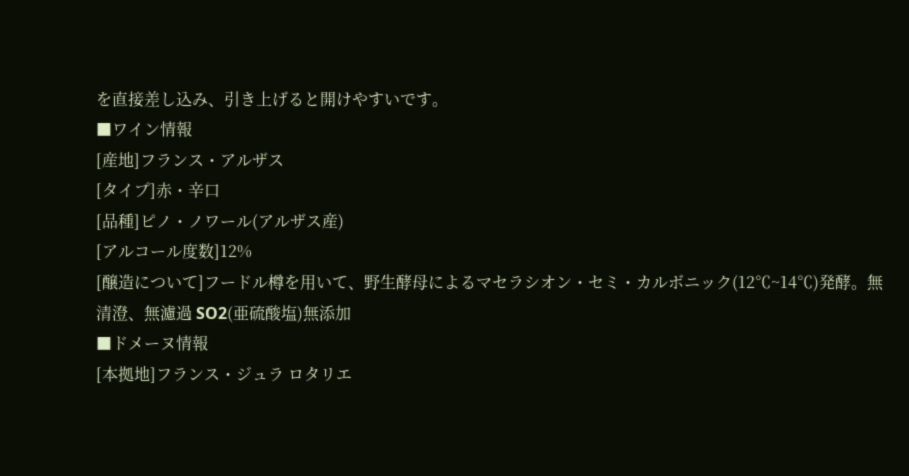を直接差し込み、引き上げると開けやすいです。
■ワイン情報
[産地]フランス・アルザス
[タイプ]赤・辛口
[品種]ピノ・ノワール(アルザス産)
[アルコール度数]12%
[醸造について]フードル樽を用いて、野生酵母によるマセラシオン・セミ・カルボニック(12℃~14℃)発酵。無清澄、無濾過 SO2(亜硫酸塩)無添加
■ドメーヌ情報
[本拠地]フランス・ジュラ ロタリエ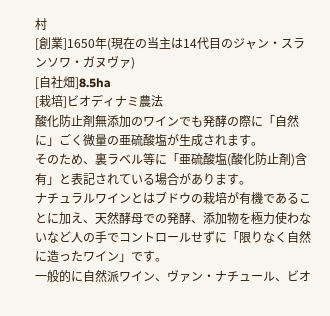村
[創業]1650年(現在の当主は14代目のジャン・スランソワ・ガヌヴァ)
[自社畑]8.5ha
[栽培]ビオディナミ農法
酸化防止剤無添加のワインでも発酵の際に「自然に」ごく微量の亜硫酸塩が生成されます。
そのため、裏ラベル等に「亜硫酸塩(酸化防止剤)含有」と表記されている場合があります。
ナチュラルワインとはブドウの栽培が有機であることに加え、天然酵母での発酵、添加物を極力使わないなど人の手でコントロールせずに「限りなく自然に造ったワイン」です。
一般的に自然派ワイン、ヴァン・ナチュール、ビオ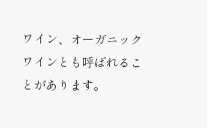ワイン、オーガニックワインとも呼ばれることがあります。